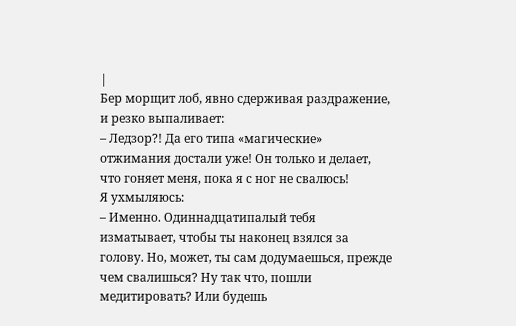|
Бер морщит лоб, явно сдерживая раздражение, и резко выпаливает:
– Ледзор?! Да его типа «магические» отжимания достали уже! Он только и делает, что гоняет меня, пока я с ног не свалюсь!
Я ухмыляюсь:
– Именно. Одиннадцатипалый тебя изматывает, чтобы ты наконец взялся за голову. Но, может, ты сам додумаешься, прежде чем свалишься? Ну так что, пошли медитировать? Или будешь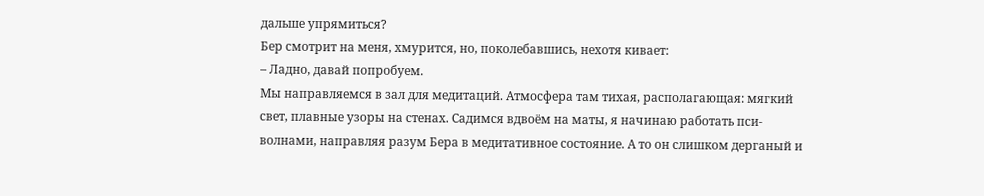дальше упрямиться?
Бер смотрит на меня, хмурится, но, поколебавшись, нехотя кивает:
– Ладно, давай попробуем.
Мы направляемся в зал для медитаций. Атмосфера там тихая, располагающая: мягкий свет, плавные узоры на стенах. Садимся вдвоём на маты, я начинаю работать пси-волнами, направляя разум Бера в медитативное состояние. А то он слишком дерганый и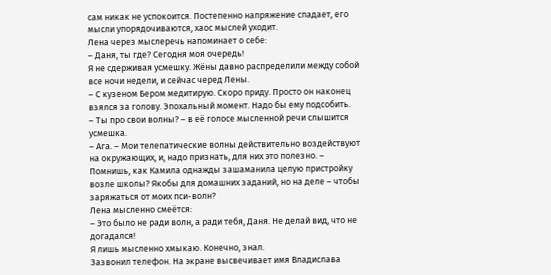сам никак не успокоится. Постепенно напряжение спадает, его мысли упорядочиваются, хаос мыслей уходит.
Лена через мыслеречь напоминает о себе:
– Даня, ты где? Сегодня моя очередь!
Я не сдерживая усмешку. Жёны давно распределили между собой все ночи недели, и сейчас черед Лены.
– С кузеном Бером медитирую. Скоро приду. Просто он наконец взялся за голову. Эпохальный момент. Надо бы ему подсобить.
– Ты про свои волны? – в её голосе мысленной речи слышится усмешка.
– Ага. – Мои телепатические волны действительно воздействуют на окружающих, и, надо признать, для них это полезно. – Помнишь, как Камила однажды зашаманила целую пристройку возле школы? Якобы для домашних заданий, но на деле – чтобы заряжаться от моих пси-волн?
Лена мысленно смеётся:
– Это было не ради волн, а ради тебя, Даня. Не делай вид, что не догадался!
Я лишь мысленно хмыкаю. Конечно, знал.
Зазвонил телефон. На экране высвечивает имя Владислава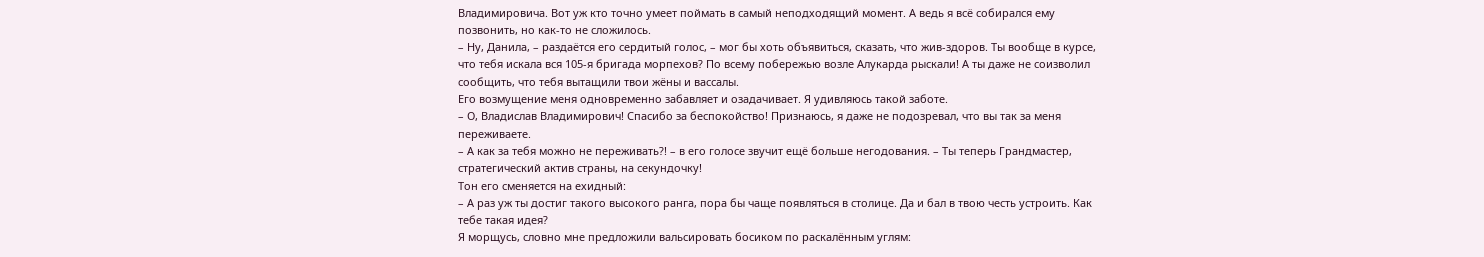Владимировича. Вот уж кто точно умеет поймать в самый неподходящий момент. А ведь я всё собирался ему позвонить, но как-то не сложилось.
– Ну, Данила, – раздаётся его сердитый голос, – мог бы хоть объявиться, сказать, что жив-здоров. Ты вообще в курсе, что тебя искала вся 105-я бригада морпехов? По всему побережью возле Алукарда рыскали! А ты даже не соизволил сообщить, что тебя вытащили твои жёны и вассалы.
Его возмущение меня одновременно забавляет и озадачивает. Я удивляюсь такой заботе.
– О, Владислав Владимирович! Спасибо за беспокойство! Признаюсь, я даже не подозревал, что вы так за меня переживаете.
– А как за тебя можно не переживать?! – в его голосе звучит ещё больше негодования. – Ты теперь Грандмастер, стратегический актив страны, на секундочку!
Тон его сменяется на ехидный:
– А раз уж ты достиг такого высокого ранга, пора бы чаще появляться в столице. Да и бал в твою честь устроить. Как тебе такая идея?
Я морщусь, словно мне предложили вальсировать босиком по раскалённым углям: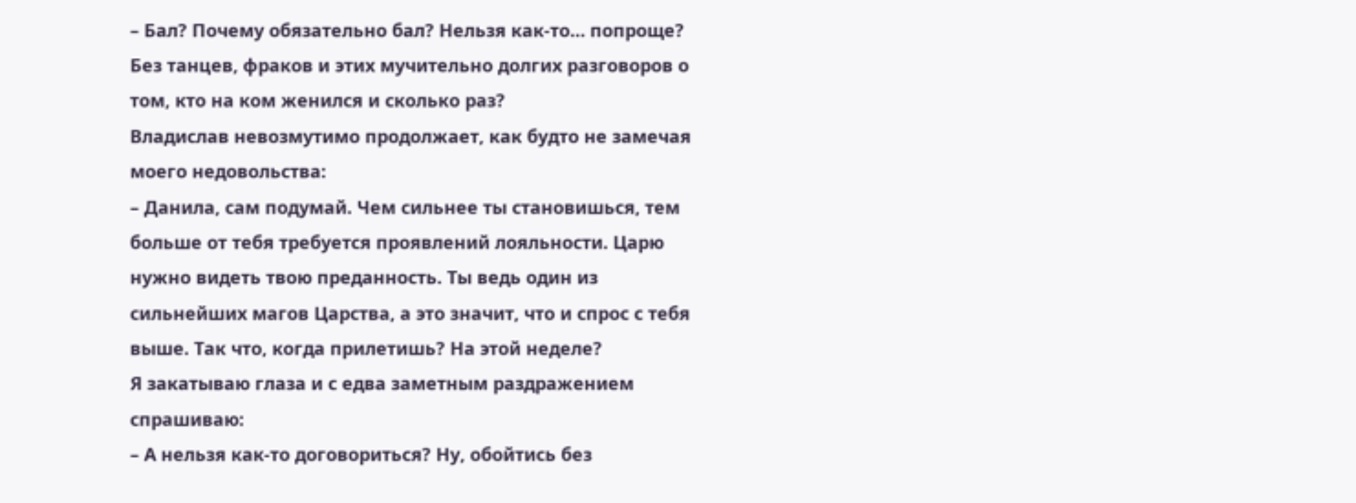– Бал? Почему обязательно бал? Нельзя как-то… попроще? Без танцев, фраков и этих мучительно долгих разговоров о том, кто на ком женился и сколько раз?
Владислав невозмутимо продолжает, как будто не замечая моего недовольства:
– Данила, сам подумай. Чем сильнее ты становишься, тем больше от тебя требуется проявлений лояльности. Царю нужно видеть твою преданность. Ты ведь один из сильнейших магов Царства, а это значит, что и спрос с тебя выше. Так что, когда прилетишь? На этой неделе?
Я закатываю глаза и с едва заметным раздражением спрашиваю:
– А нельзя как-то договориться? Ну, обойтись без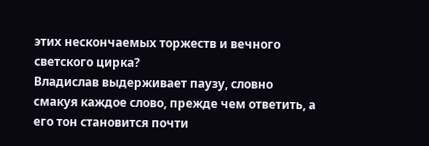этих нескончаемых торжеств и вечного светского цирка?
Владислав выдерживает паузу, словно смакуя каждое слово, прежде чем ответить, а его тон становится почти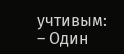учтивым:
– Один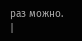раз можно. |